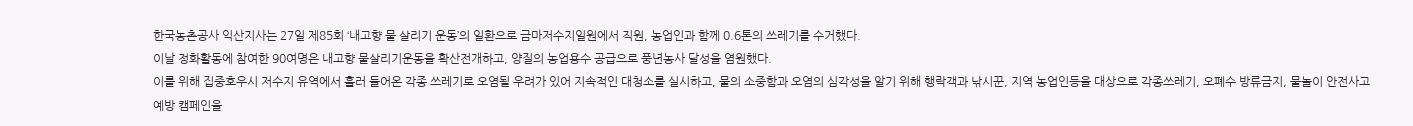한국농촌공사 익산지사는 27일 제85회 ‘내고향 물 살리기 운동’의 일환으로 금마저수지일원에서 직원, 농업인과 함께 0.6톤의 쓰레기를 수거했다.
이날 정화활동에 참여한 90여명은 내고향 물살리기운동을 확산전개하고, 양질의 농업용수 공급으로 풍년농사 달성을 염원했다.
이를 위해 집중호우시 저수지 유역에서 흘러 들어온 각종 쓰레기로 오염될 우려가 있어 지속적인 대청소를 실시하고, 물의 소중함과 오염의 심각성을 알기 위해 행락객과 낚시꾼, 지역 농업인등을 대상으로 각종쓰레기, 오폐수 방류금지, 물놀이 안전사고 예방 캠페인을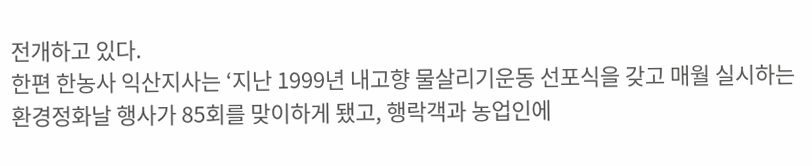전개하고 있다.
한편 한농사 익산지사는 ‘지난 1999년 내고향 물살리기운동 선포식을 갖고 매월 실시하는 환경정화날 행사가 85회를 맞이하게 됐고, 행락객과 농업인에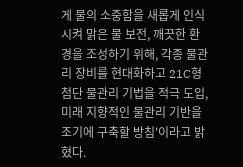게 물의 소중함을 새롭게 인식시켜 맑은 물 보전, 깨끗한 환경을 조성하기 위해, 각종 물관리 장비를 현대화하고 21C형 첨단 물관리 기법을 적극 도입, 미래 지향적인 물관리 기반을 조기에 구축할 방침'이라고 밝혔다.